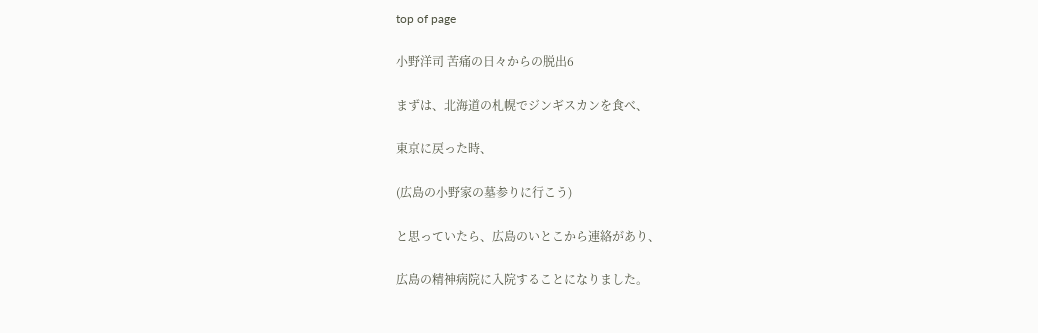top of page

小野洋司 苦痛の日々からの脱出6

まずは、北海道の札幌でジンギスカンを食べ、

東京に戻った時、

(広島の小野家の墓参りに行こう)

と思っていたら、広島のいとこから連絡があり、

広島の精神病院に入院することになりました。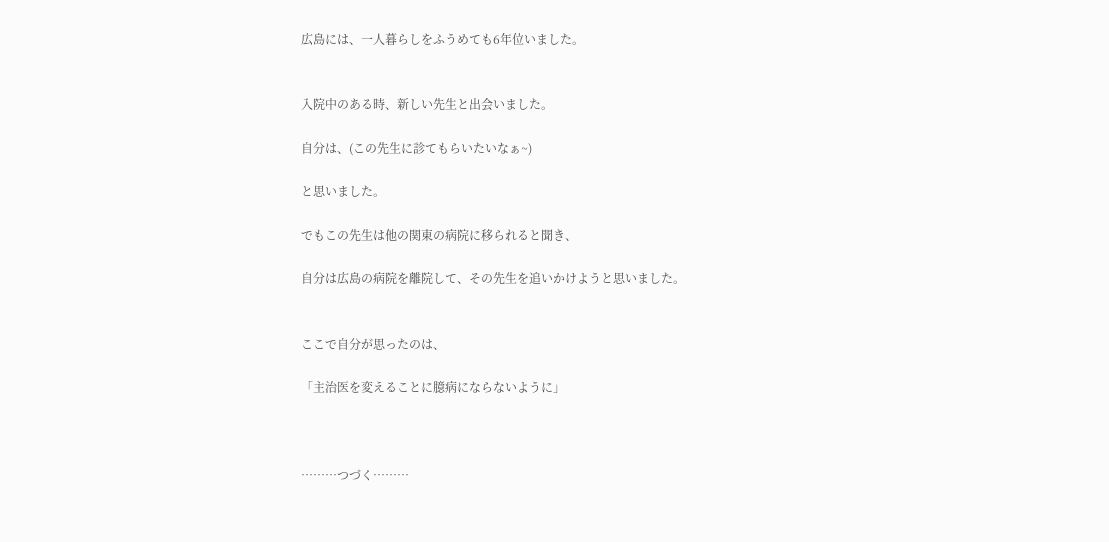広島には、一人暮らしをふうめても6年位いました。


入院中のある時、新しい先生と出会いました。

自分は、(この先生に診てもらいたいなぁ~)

と思いました。

でもこの先生は他の関東の病院に移られると聞き、

自分は広島の病院を離院して、その先生を追いかけようと思いました。


ここで自分が思ったのは、

「主治医を変えることに臆病にならないように」



………つづく………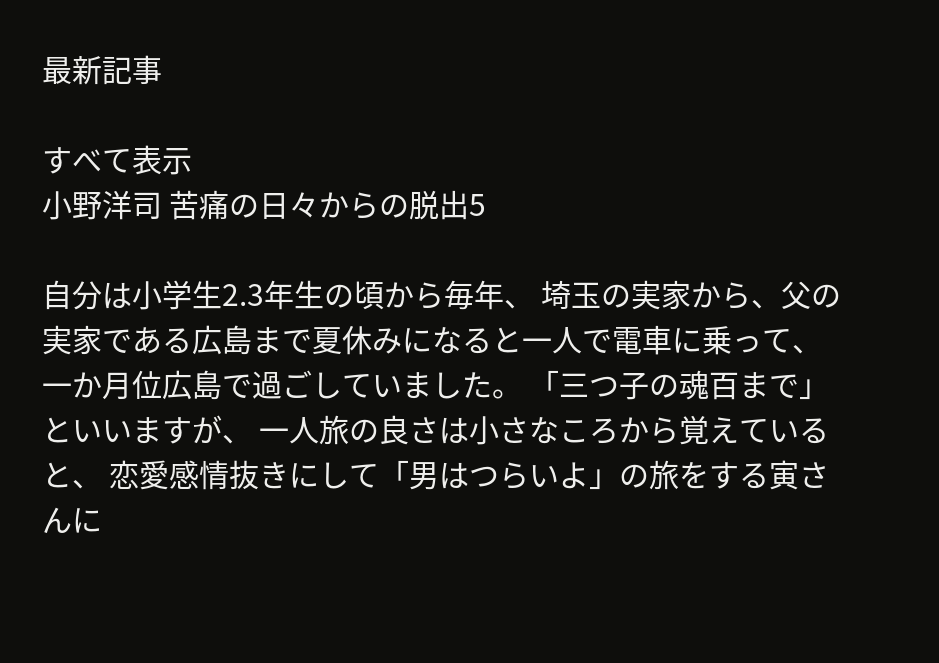最新記事

すべて表示
小野洋司 苦痛の日々からの脱出5

自分は小学生2.3年生の頃から毎年、 埼玉の実家から、父の実家である広島まで夏休みになると一人で電車に乗って、 一か月位広島で過ごしていました。 「三つ子の魂百まで」といいますが、 一人旅の良さは小さなころから覚えていると、 恋愛感情抜きにして「男はつらいよ」の旅をする寅さんに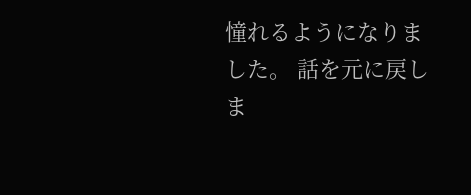憧れるようになりました。 話を元に戻しま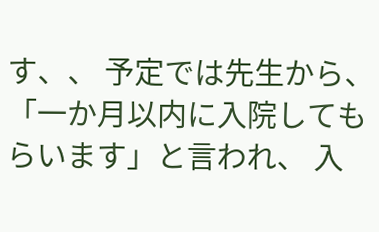す、、 予定では先生から、「一か月以内に入院してもらいます」と言われ、 入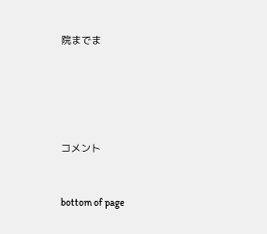院までま





コメント


bottom of page